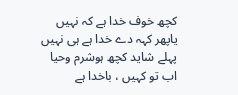کچھ خوف خدا ہے کہ نہیں
یاپھر کہہ دے خدا ہے ہی نہیں
پہلے شاید کچھ ہوشرم وحیا
اب تو کہیں ، باخدا ہے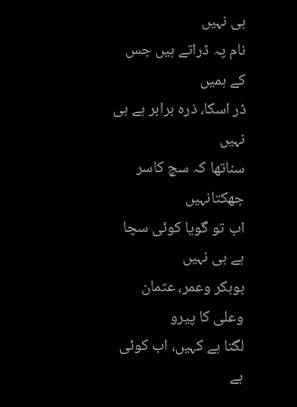ہی نہیں
نام پہ ڈراتے ہیں جس کے ہمیں
ڈر اسکا، ذرہ برابر ہے ہی نہیں
سناتھا کہ سچ کاسر جھکتانہیں
اب تو گویا کوئی سچا ہے ہی نہیں
بوبکر وعمر، عثمان وعلی کا پیرو
لگتا ہے کہیں، اب کوئی ہے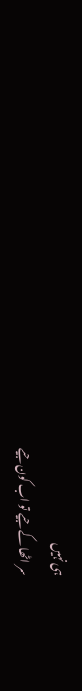ہی نہیں
سر اٹھا کے جیے تو اب کون جیے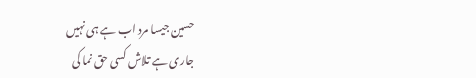حسین جیسا مرد اب ہے ہی نہیں
جاری ہے تلاش کسی حق نما کی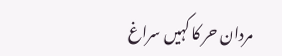مردان حر کا کہیں سراغ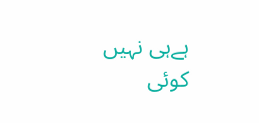ہےہی نہیں
کوئی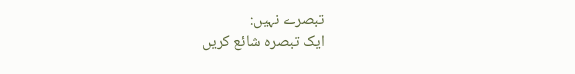تبصرے نہیں:
ایک تبصرہ شائع کریں